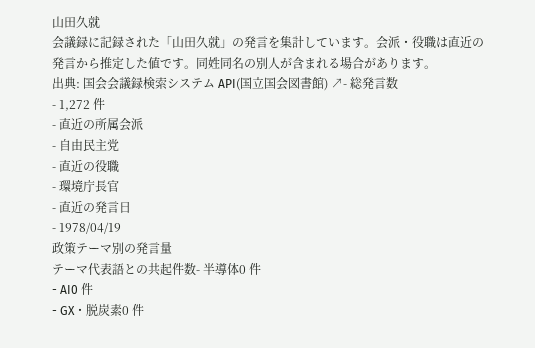山田久就
会議録に記録された「山田久就」の発言を集計しています。会派・役職は直近の発言から推定した値です。同姓同名の別人が含まれる場合があります。
出典: 国会会議録検索システム API(国立国会図書館) ↗- 総発言数
- 1,272 件
- 直近の所属会派
- 自由民主党
- 直近の役職
- 環境庁長官
- 直近の発言日
- 1978/04/19
政策テーマ別の発言量
テーマ代表語との共起件数- 半導体0 件
- AI0 件
- GX・脱炭素0 件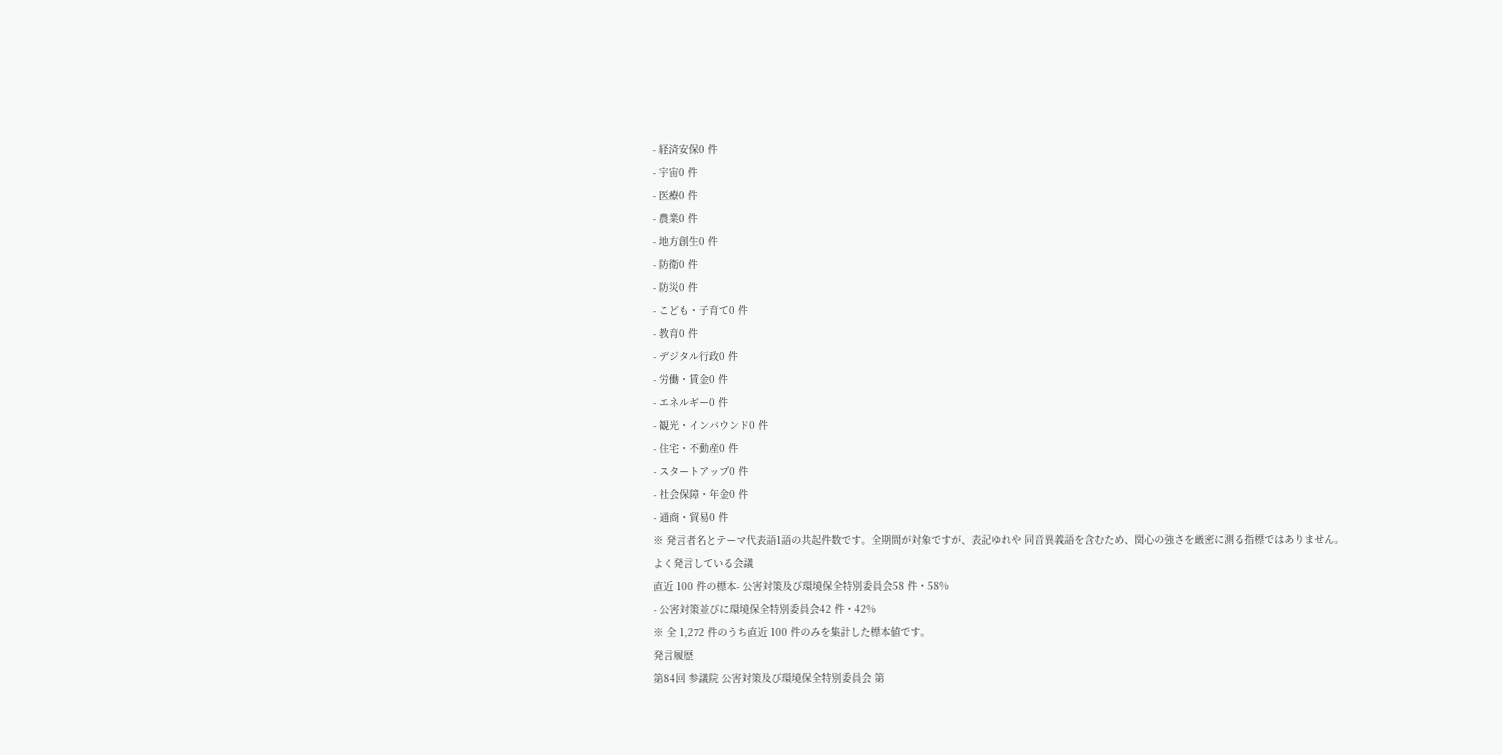- 経済安保0 件
- 宇宙0 件
- 医療0 件
- 農業0 件
- 地方創生0 件
- 防衛0 件
- 防災0 件
- こども・子育て0 件
- 教育0 件
- デジタル行政0 件
- 労働・賃金0 件
- エネルギー0 件
- 観光・インバウンド0 件
- 住宅・不動産0 件
- スタートアップ0 件
- 社会保障・年金0 件
- 通商・貿易0 件
※ 発言者名とテーマ代表語1語の共起件数です。全期間が対象ですが、表記ゆれや 同音異義語を含むため、関心の強さを厳密に測る指標ではありません。
よく発言している会議
直近 100 件の標本- 公害対策及び環境保全特別委員会58 件・58%
- 公害対策並びに環境保全特別委員会42 件・42%
※ 全 1,272 件のうち直近 100 件のみを集計した標本値です。
発言履歴
第84回 参議院 公害対策及び環境保全特別委員会 第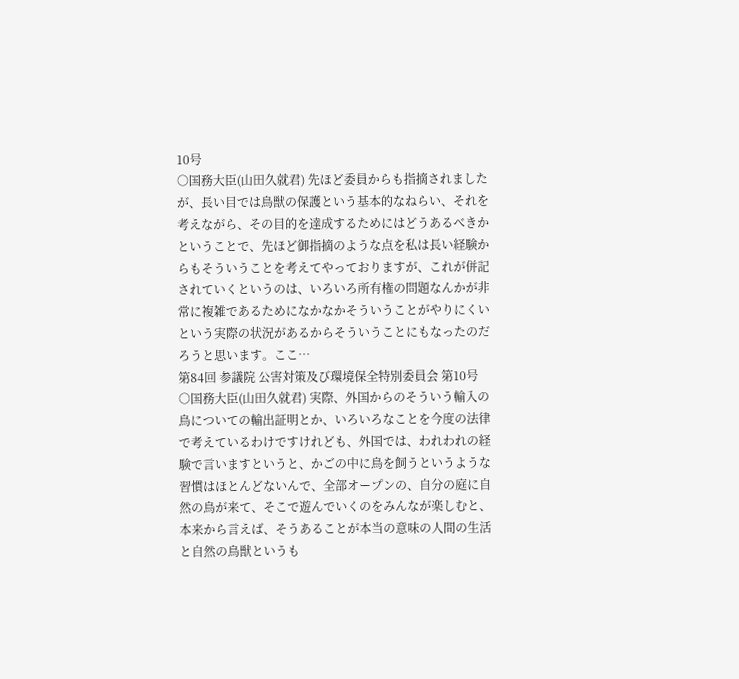10号
○国務大臣(山田久就君) 先ほど委員からも指摘されましたが、長い目では鳥獣の保護という基本的なねらい、それを考えながら、その目的を達成するためにはどうあるべきかということで、先ほど御指摘のような点を私は長い経験からもそういうことを考えてやっておりますが、これが併記されていくというのは、いろいろ所有権の問題なんかが非常に複雑であるためになかなかそういうことがやりにくいという実際の状況があるからそういうことにもなったのだろうと思います。ここ…
第84回 参議院 公害対策及び環境保全特別委員会 第10号
○国務大臣(山田久就君) 実際、外国からのそういう輸入の鳥についての輸出証明とか、いろいろなことを今度の法律で考えているわけですけれども、外国では、われわれの経験で言いますというと、かごの中に鳥を飼うというような習慣はほとんどないんで、全部オープンの、自分の庭に自然の鳥が来て、そこで遊んでいくのをみんなが楽しむと、本来から言えば、そうあることが本当の意味の人間の生活と自然の鳥獣というも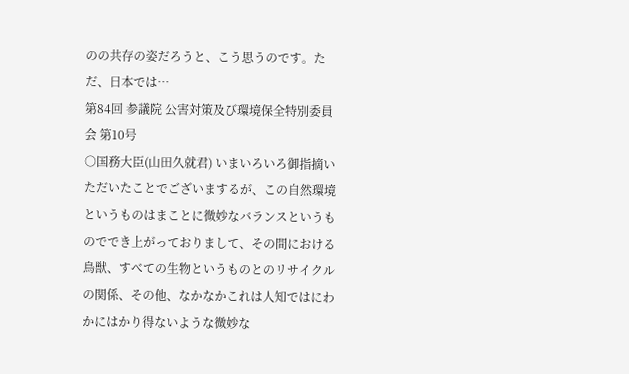のの共存の姿だろうと、こう思うのです。ただ、日本では…
第84回 参議院 公害対策及び環境保全特別委員会 第10号
○国務大臣(山田久就君) いまいろいろ御指摘いただいたことでございまするが、この自然環境というものはまことに微妙なバランスというものででき上がっておりまして、その間における鳥獣、すべての生物というものとのリサイクルの関係、その他、なかなかこれは人知ではにわかにはかり得ないような微妙な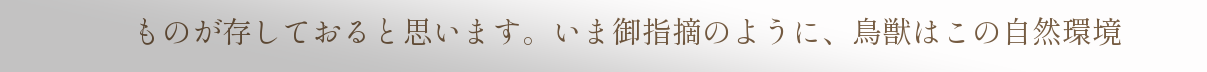ものが存しておると思います。いま御指摘のように、鳥獣はこの自然環境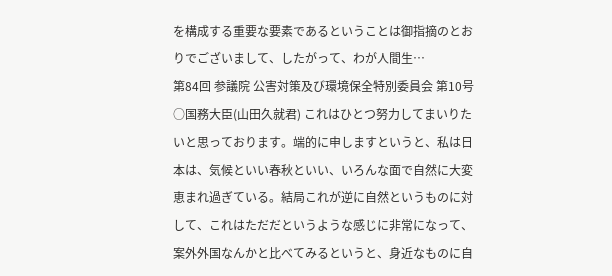を構成する重要な要素であるということは御指摘のとおりでございまして、したがって、わが人間生…
第84回 参議院 公害対策及び環境保全特別委員会 第10号
○国務大臣(山田久就君) これはひとつ努力してまいりたいと思っております。端的に申しますというと、私は日本は、気候といい春秋といい、いろんな面で自然に大変恵まれ過ぎている。結局これが逆に自然というものに対して、これはただだというような感じに非常になって、案外外国なんかと比べてみるというと、身近なものに自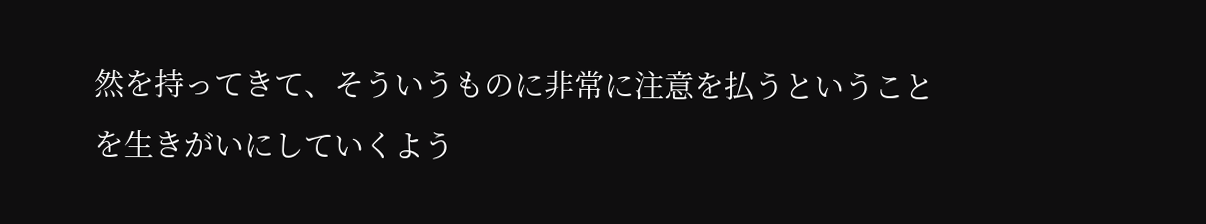然を持ってきて、そういうものに非常に注意を払うということを生きがいにしていくよう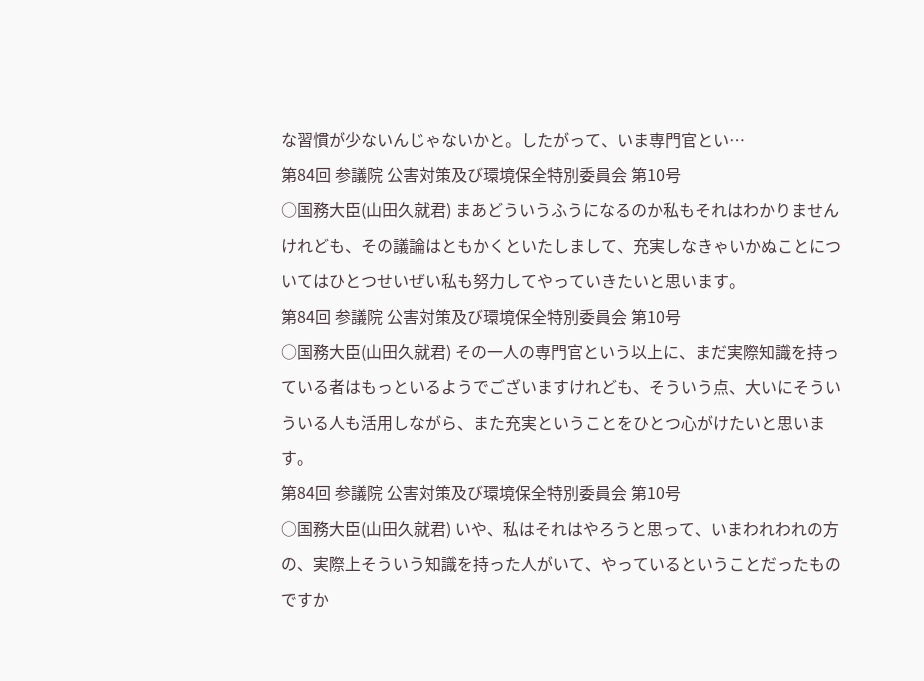な習慣が少ないんじゃないかと。したがって、いま専門官とい…
第84回 参議院 公害対策及び環境保全特別委員会 第10号
○国務大臣(山田久就君) まあどういうふうになるのか私もそれはわかりませんけれども、その議論はともかくといたしまして、充実しなきゃいかぬことについてはひとつせいぜい私も努力してやっていきたいと思います。
第84回 参議院 公害対策及び環境保全特別委員会 第10号
○国務大臣(山田久就君) その一人の専門官という以上に、まだ実際知識を持っている者はもっといるようでございますけれども、そういう点、大いにそういういる人も活用しながら、また充実ということをひとつ心がけたいと思います。
第84回 参議院 公害対策及び環境保全特別委員会 第10号
○国務大臣(山田久就君) いや、私はそれはやろうと思って、いまわれわれの方の、実際上そういう知識を持った人がいて、やっているということだったものですか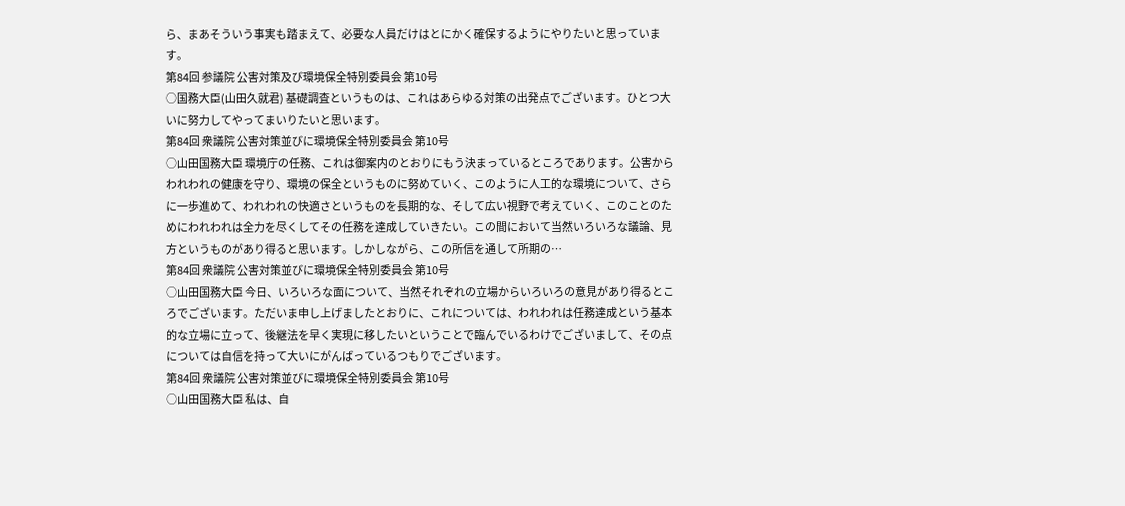ら、まあそういう事実も踏まえて、必要な人員だけはとにかく確保するようにやりたいと思っています。
第84回 参議院 公害対策及び環境保全特別委員会 第10号
○国務大臣(山田久就君) 基礎調査というものは、これはあらゆる対策の出発点でございます。ひとつ大いに努力してやってまいりたいと思います。
第84回 衆議院 公害対策並びに環境保全特別委員会 第10号
○山田国務大臣 環境庁の任務、これは御案内のとおりにもう決まっているところであります。公害からわれわれの健康を守り、環境の保全というものに努めていく、このように人工的な環境について、さらに一歩進めて、われわれの快適さというものを長期的な、そして広い視野で考えていく、このことのためにわれわれは全力を尽くしてその任務を達成していきたい。この間において当然いろいろな議論、見方というものがあり得ると思います。しかしながら、この所信を通して所期の…
第84回 衆議院 公害対策並びに環境保全特別委員会 第10号
○山田国務大臣 今日、いろいろな面について、当然それぞれの立場からいろいろの意見があり得るところでございます。ただいま申し上げましたとおりに、これについては、われわれは任務達成という基本的な立場に立って、後継法を早く実現に移したいということで臨んでいるわけでございまして、その点については自信を持って大いにがんばっているつもりでございます。
第84回 衆議院 公害対策並びに環境保全特別委員会 第10号
○山田国務大臣 私は、自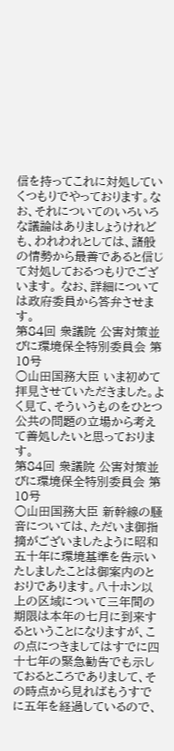信を持ってこれに対処していくつもりでやっております。なお、それについてのいろいろな議論はありましょうけれども、われわれとしては、諸般の情勢から最善であると信じて対処しておるつもりでございます。 なお、詳細については政府委員から答弁させます。
第84回 衆議院 公害対策並びに環境保全特別委員会 第10号
○山田国務大臣 いま初めて拝見させていただきました。よく見て、そういうものをひとつ公共の問題の立場から考えて善処したいと思っております。
第84回 衆議院 公害対策並びに環境保全特別委員会 第10号
○山田国務大臣 新幹線の騒音については、ただいま御指摘がございましたように昭和五十年に環境基準を告示いたしましたことは御案内のとおりであります。八十ホン以上の区域について三年間の期限は本年の七月に到来するということになりますが、この点につきましてはすでに四十七年の緊急勧告でも示しておるところでありまして、その時点から見ればもうすでに五年を経過しているので、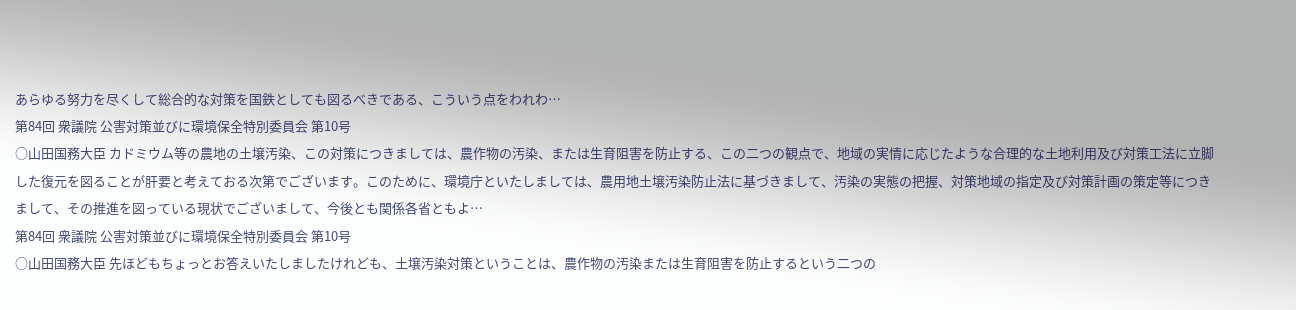あらゆる努力を尽くして総合的な対策を国鉄としても図るべきである、こういう点をわれわ…
第84回 衆議院 公害対策並びに環境保全特別委員会 第10号
○山田国務大臣 カドミウム等の農地の土壌汚染、この対策につきましては、農作物の汚染、または生育阻害を防止する、この二つの観点で、地域の実情に応じたような合理的な土地利用及び対策工法に立脚した復元を図ることが肝要と考えておる次第でございます。このために、環境庁といたしましては、農用地土壌汚染防止法に基づきまして、汚染の実態の把握、対策地域の指定及び対策計画の策定等につきまして、その推進を図っている現状でございまして、今後とも関係各省ともよ…
第84回 衆議院 公害対策並びに環境保全特別委員会 第10号
○山田国務大臣 先ほどもちょっとお答えいたしましたけれども、土壌汚染対策ということは、農作物の汚染または生育阻害を防止するという二つの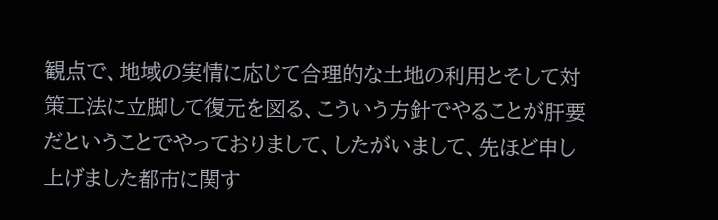観点で、地域の実情に応じて合理的な土地の利用とそして対策工法に立脚して復元を図る、こういう方針でやることが肝要だということでやっておりまして、したがいまして、先ほど申し上げました都市に関す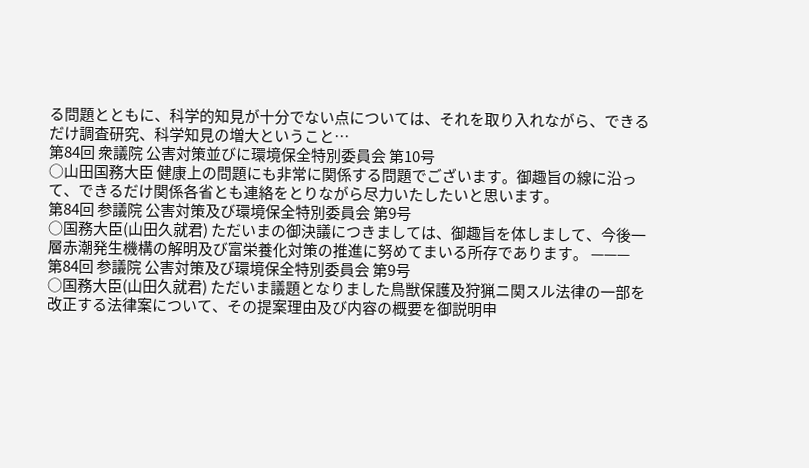る問題とともに、科学的知見が十分でない点については、それを取り入れながら、できるだけ調査研究、科学知見の増大ということ…
第84回 衆議院 公害対策並びに環境保全特別委員会 第10号
○山田国務大臣 健康上の問題にも非常に関係する問題でございます。御趣旨の線に沿って、できるだけ関係各省とも連絡をとりながら尽力いたしたいと思います。
第84回 参議院 公害対策及び環境保全特別委員会 第9号
○国務大臣(山田久就君) ただいまの御決議につきましては、御趣旨を体しまして、今後一層赤潮発生機構の解明及び富栄養化対策の推進に努めてまいる所存であります。 ———
第84回 参議院 公害対策及び環境保全特別委員会 第9号
○国務大臣(山田久就君) ただいま議題となりました鳥獣保護及狩猟ニ関スル法律の一部を改正する法律案について、その提案理由及び内容の概要を御説明申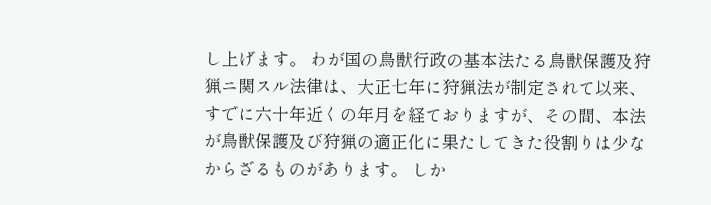し上げます。 わが国の鳥獣行政の基本法たる鳥獣保護及狩猟ニ関スル法律は、大正七年に狩猟法が制定されて以来、すでに六十年近くの年月を経ておりますが、その間、本法が鳥獣保護及び狩猟の適正化に果たしてきた役割りは少なからざるものがあります。 しか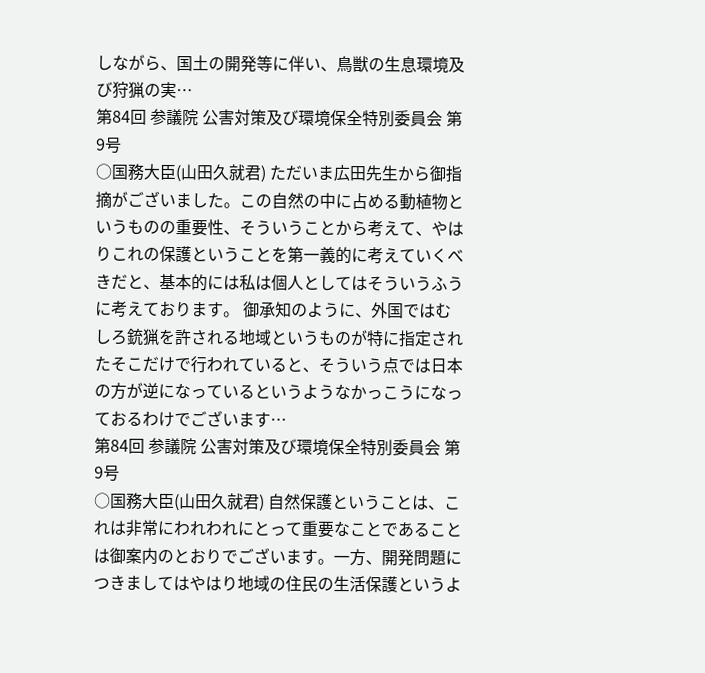しながら、国土の開発等に伴い、鳥獣の生息環境及び狩猟の実…
第84回 参議院 公害対策及び環境保全特別委員会 第9号
○国務大臣(山田久就君) ただいま広田先生から御指摘がございました。この自然の中に占める動植物というものの重要性、そういうことから考えて、やはりこれの保護ということを第一義的に考えていくべきだと、基本的には私は個人としてはそういうふうに考えております。 御承知のように、外国ではむしろ銃猟を許される地域というものが特に指定されたそこだけで行われていると、そういう点では日本の方が逆になっているというようなかっこうになっておるわけでございます…
第84回 参議院 公害対策及び環境保全特別委員会 第9号
○国務大臣(山田久就君) 自然保護ということは、これは非常にわれわれにとって重要なことであることは御案内のとおりでございます。一方、開発問題につきましてはやはり地域の住民の生活保護というよ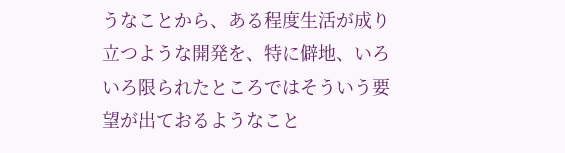うなことから、ある程度生活が成り立つような開発を、特に僻地、いろいろ限られたところではそういう要望が出ておるようなこと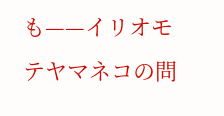も——イリオモテヤマネコの問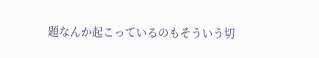題なんか起こっているのもそういう切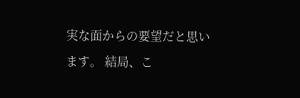実な面からの要望だと思います。 結局、こ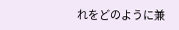れをどのように兼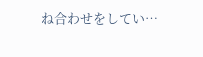ね合わせをしてい…